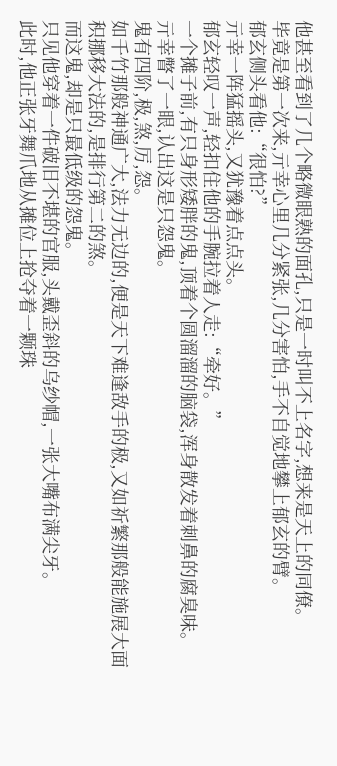他甚至看到了几个略微眼熟的面孔,只是一时叫不上名字,想来是天上的同僚。
毕竟是第一次来,亓幸心里几分紧张,几分害怕,手不自觉地攀上郁玄的臂。
郁玄侧头看他:“很怕?”
亓幸一阵猛摇头,又犹豫着点点头。
郁玄轻叹一声,轻扣住他的手腕拉着人走:“牵好。”
一个摊子前,有只身形矮胖的鬼,顶着个圆溜溜的脑袋,浑身散发着刺鼻的腐臭味。
亓幸瞥了一眼,认出这是只怨鬼。
鬼有四阶,极,煞,厉,怨。
如千竹那般神通广大,法力无边的,便是天下难逢敌手的极,又如祈繁那般能施展大面积挪移大法的,是排行第二的煞。
而这鬼,却是只最低级的怨鬼。
只见他穿着一件破旧不堪的官服,头戴歪斜的乌纱帽,一张大嘴布满尖牙。
此时,他正张牙舞爪地从摊位上抢夺着一颗珠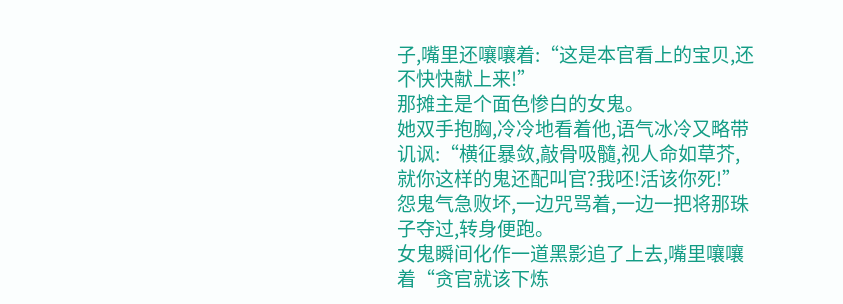子,嘴里还嚷嚷着:“这是本官看上的宝贝,还不快快献上来!”
那摊主是个面色惨白的女鬼。
她双手抱胸,冷冷地看着他,语气冰冷又略带讥讽:“横征暴敛,敲骨吸髓,视人命如草芥,就你这样的鬼还配叫官?我呸!活该你死!”
怨鬼气急败坏,一边咒骂着,一边一把将那珠子夺过,转身便跑。
女鬼瞬间化作一道黑影追了上去,嘴里嚷嚷着“贪官就该下炼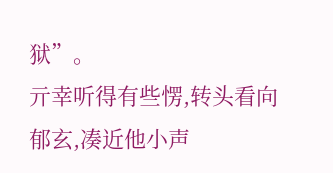狱”。
亓幸听得有些愣,转头看向郁玄,凑近他小声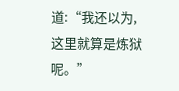道:“我还以为,这里就算是炼狱呢。”